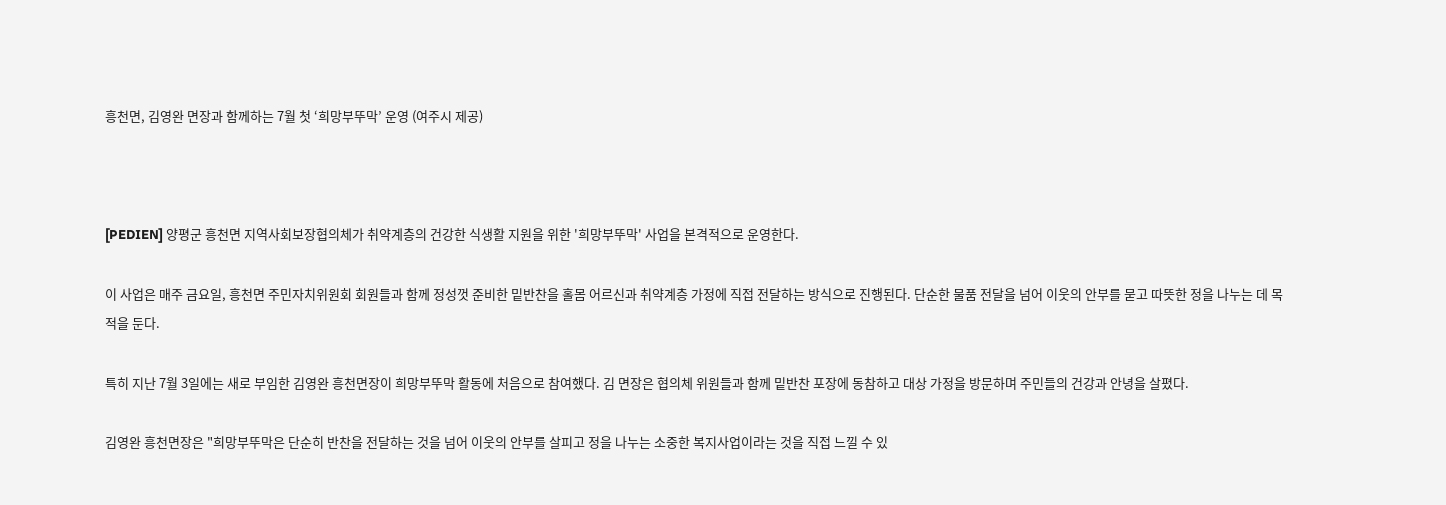흥천면, 김영완 면장과 함께하는 7월 첫 ‘희망부뚜막’ 운영 (여주시 제공)



[PEDIEN] 양평군 흥천면 지역사회보장협의체가 취약계층의 건강한 식생활 지원을 위한 '희망부뚜막' 사업을 본격적으로 운영한다.

이 사업은 매주 금요일, 흥천면 주민자치위원회 회원들과 함께 정성껏 준비한 밑반찬을 홀몸 어르신과 취약계층 가정에 직접 전달하는 방식으로 진행된다. 단순한 물품 전달을 넘어 이웃의 안부를 묻고 따뜻한 정을 나누는 데 목적을 둔다.

특히 지난 7월 3일에는 새로 부임한 김영완 흥천면장이 희망부뚜막 활동에 처음으로 참여했다. 김 면장은 협의체 위원들과 함께 밑반찬 포장에 동참하고 대상 가정을 방문하며 주민들의 건강과 안녕을 살폈다.

김영완 흥천면장은 "희망부뚜막은 단순히 반찬을 전달하는 것을 넘어 이웃의 안부를 살피고 정을 나누는 소중한 복지사업이라는 것을 직접 느낄 수 있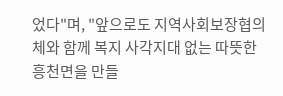었다"며, "앞으로도 지역사회보장협의체와 함께 복지 사각지대 없는 따뜻한 흥천면을 만들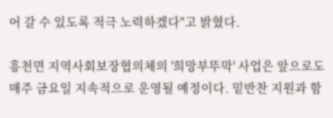어 갈 수 있도록 적극 노력하겠다"고 밝혔다.

흥천면 지역사회보장협의체의 '희망부뚜막' 사업은 앞으로도 매주 금요일 지속적으로 운영될 예정이다. 밑반찬 지원과 함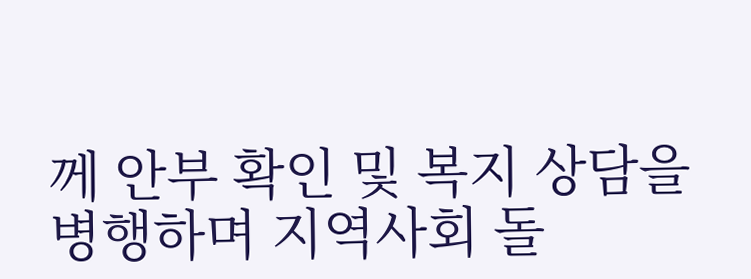께 안부 확인 및 복지 상담을 병행하며 지역사회 돌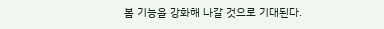봄 기능을 강화해 나갈 것으로 기대된다.